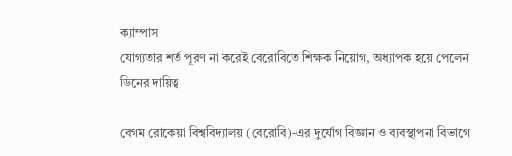ক্যাম্পাস
যোগ্যতার শর্ত পূরণ না করেই বেরোবিতে শিক্ষক নিয়োগ, অধ্যাপক হয়ে পেলেন ডিনের দায়িত্ব

বেগম রোকেয়া বিশ্ববিদ্যালয় (বেরোবি)-এর দুর্যোগ বিজ্ঞান ও ব্যবস্থাপনা বিভাগে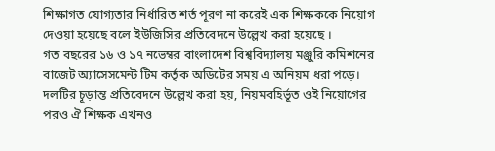শিক্ষাগত যোগ্যতার নির্ধারিত শর্ত পূরণ না করেই এক শিক্ষককে নিয়োগ দেওয়া হয়েছে বলে ইউজিসির প্রতিবেদনে উল্লেখ করা হয়েছে ।
গত বছরের ১৬ ও ১৭ নভেম্বর বাংলাদেশ বিশ্ববিদ্যালয় মঞ্জুরি কমিশনের বাজেট অ্যাসেসমেন্ট টিম কর্তৃক অডিটের সময় এ অনিয়ম ধরা পড়ে। দলটির চূড়ান্ত প্রতিবেদনে উল্লেখ করা হয়, নিয়মবহির্ভূত ওই নিয়োগের পরও ঐ শিক্ষক এখনও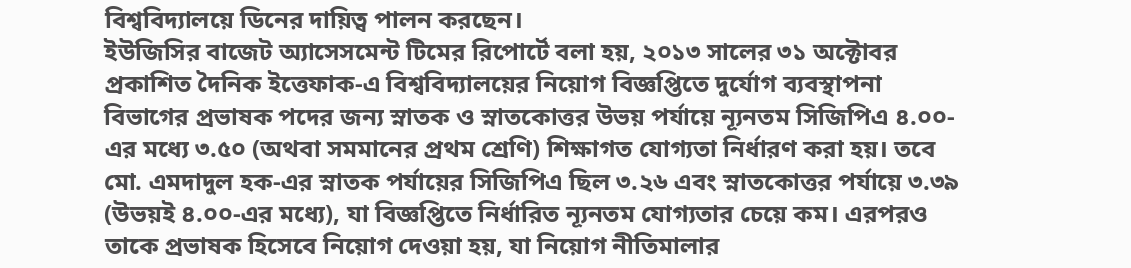বিশ্ববিদ্যালয়ে ডিনের দায়িত্ব পালন করছেন।
ইউজিসির বাজেট অ্যাসেসমেন্ট টিমের রিপোর্টে বলা হয়, ২০১৩ সালের ৩১ অক্টোবর প্রকাশিত দৈনিক ইত্তেফাক-এ বিশ্ববিদ্যালয়ের নিয়োগ বিজ্ঞপ্তিতে দুর্যোগ ব্যবস্থাপনা বিভাগের প্রভাষক পদের জন্য স্নাতক ও স্নাতকোত্তর উভয় পর্যায়ে ন্যূনতম সিজিপিএ ৪.০০-এর মধ্যে ৩.৫০ (অথবা সমমানের প্রথম শ্রেণি) শিক্ষাগত যোগ্যতা নির্ধারণ করা হয়। তবে মো. এমদাদুল হক-এর স্নাতক পর্যায়ের সিজিপিএ ছিল ৩.২৬ এবং স্নাতকোত্তর পর্যায়ে ৩.৩৯ (উভয়ই ৪.০০-এর মধ্যে), যা বিজ্ঞপ্তিতে নির্ধারিত ন্যূনতম যোগ্যতার চেয়ে কম। এরপরও তাকে প্রভাষক হিসেবে নিয়োগ দেওয়া হয়, যা নিয়োগ নীতিমালার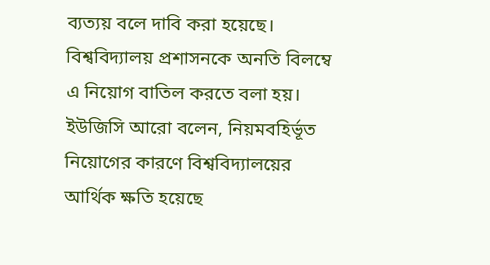ব্যত্যয় বলে দাবি করা হয়েছে।
বিশ্ববিদ্যালয় প্রশাসনকে অনতি বিলম্বে এ নিয়োগ বাতিল করতে বলা হয়। ইউজিসি আরো বলেন, নিয়মবহির্ভূত নিয়োগের কারণে বিশ্ববিদ্যালয়ের আর্থিক ক্ষতি হয়েছে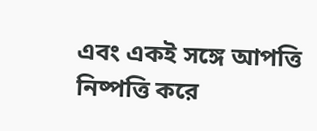এবং একই সঙ্গে আপত্তি নিষ্পত্তি করে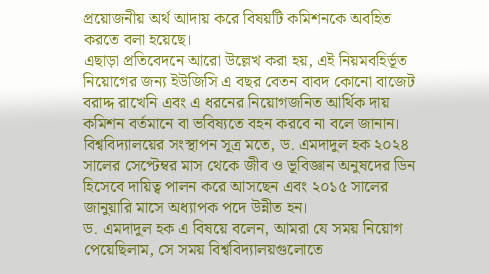প্রয়োজনীয় অর্থ আদায় করে বিষয়টি কমিশনকে অবহিত করতে বলা হয়েছে।
এছাড়া প্রতিবেদনে আরো উল্লেখ করা হয়, এই নিয়মবহির্ভূত নিয়োগের জন্য ইউজিসি এ বছর বেতন বাবদ কোনো বাজেট বরাদ্দ রাখেনি এবং এ ধরনের নিয়োগজনিত আর্থিক দায় কমিশন বর্তমানে বা ভবিষ্যতে বহন করবে না বলে জানান।
বিশ্ববিদ্যালয়ের সংস্থাপন সূত্র মতে, ড. এমদাদুল হক ২০২৪ সালের সেপ্টেম্বর মাস থেকে জীব ও ভূবিজ্ঞান অনুষদের ডিন হিসেবে দায়িত্ব পালন করে আসছেন এবং ২০১৫ সালের জানুয়ারি মাসে অধ্যাপক পদে উন্নীত হন।
ড. এমদাদুল হক এ বিষয়ে বলেন, আমরা যে সময় নিয়োগ পেয়েছিলাম, সে সময় বিশ্ববিদ্যালয়গুলোতে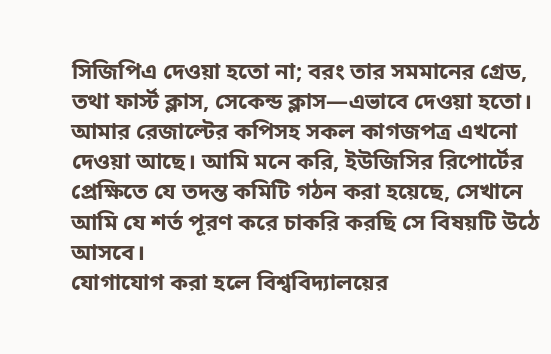সিজিপিএ দেওয়া হতো না; বরং তার সমমানের গ্রেড, তথা ফার্স্ট ক্লাস, সেকেন্ড ক্লাস—এভাবে দেওয়া হতো। আমার রেজাল্টের কপিসহ সকল কাগজপত্র এখনো দেওয়া আছে। আমি মনে করি, ইউজিসির রিপোর্টের প্রেক্ষিতে যে তদন্ত কমিটি গঠন করা হয়েছে, সেখানে আমি যে শর্ত পূরণ করে চাকরি করছি সে বিষয়টি উঠে আসবে।
যোগাযোগ করা হলে বিশ্ববিদ্যালয়ের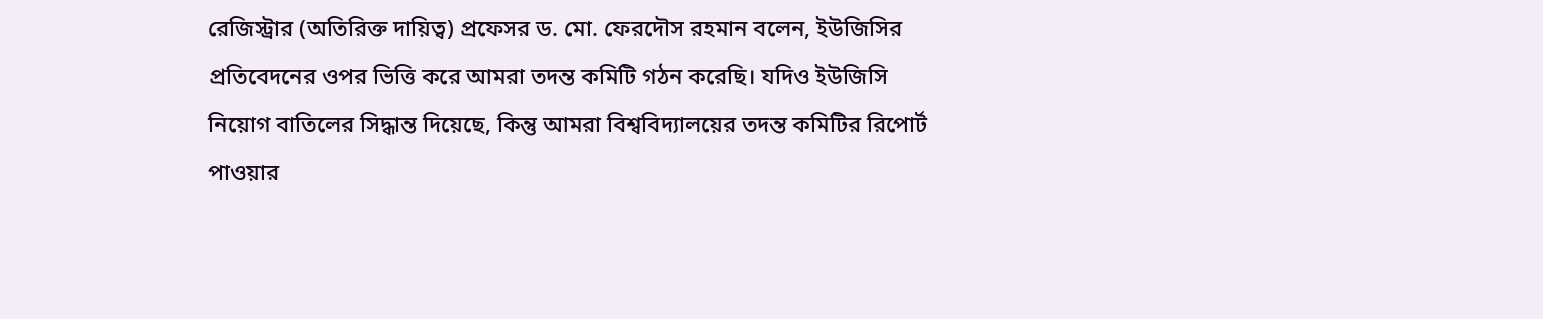রেজিস্ট্রার (অতিরিক্ত দায়িত্ব) প্রফেসর ড. মো. ফেরদৌস রহমান বলেন, ইউজিসির প্রতিবেদনের ওপর ভিত্তি করে আমরা তদন্ত কমিটি গঠন করেছি। যদিও ইউজিসি নিয়োগ বাতিলের সিদ্ধান্ত দিয়েছে, কিন্তু আমরা বিশ্ববিদ্যালয়ের তদন্ত কমিটির রিপোর্ট পাওয়ার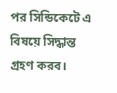পর সিন্ডিকেটে এ বিষয়ে সিদ্ধান্ত গ্রহণ করব।